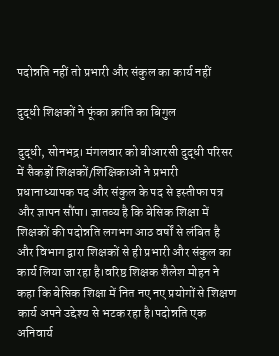पदोन्नति नहीं तो प्रभारी और संकुल का कार्य नहीं

दुद्धी शिक्षकों ने फूंका क्रांति का बिगुल

दुद्धी, सोनभद्र। मंगलवार को बीआरसी दुद्धी परिसर में सैकड़ों शिक्षकों/शिक्षिकाओं ने प्रभारी प्रधानाध्यापक पद और संकुल के पद से इस्तीफा पत्र और ज्ञापन सौंपा। ज्ञातव्य है कि बेसिक शिक्षा में शिक्षकों की पदोन्नति लगभग आठ वर्षों से लंबित है और विभाग द्वारा शिक्षकों से ही प्रभारी और संकुल का कार्य लिया जा रहा है।वरिष्ठ शिक्षक शैलेश मोहन ने कहा कि बेसिक शिक्षा में नित नए नए प्रयोगों से शिक्षण कार्य अपने उद्देश्य से भटक रहा है।पदोन्नति एक अनिवार्य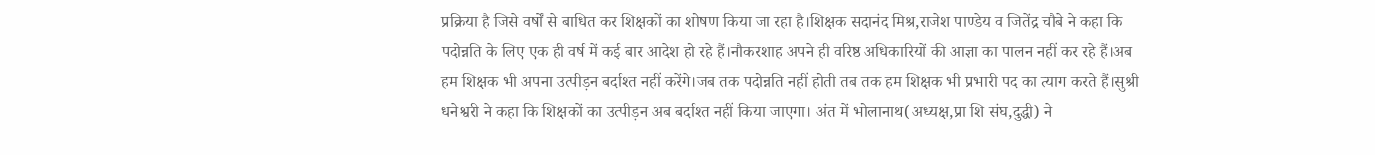प्रक्रिया है जिसे वर्षों से बाधित कर शिक्षकों का शोषण किया जा रहा है।शिक्षक सदानंद मिश्र,राजेश पाण्डेय व जितेंद्र चौबे ने कहा कि पदोन्नति के लिए एक ही वर्ष में कई बार आदेश हो रहे हैं।नौकरशाह अपने ही वरिष्ठ अधिकारियों की आज्ञा का पालन नहीं कर रहे हैं।अब हम शिक्षक भी अपना उत्पीड़न बर्दाश्त नहीं करेंगे।जब तक पदोन्नति नहीं होती तब तक हम शिक्षक भी प्रभारी पद का त्याग करते हैं।सुश्री धनेश्वरी ने कहा कि शिक्षकों का उत्पीड़न अब बर्दाश्त नहीं किया जाएगा। अंत में भोलानाथ(अध्यक्ष,प्रा शि संघ,दुद्धी) ने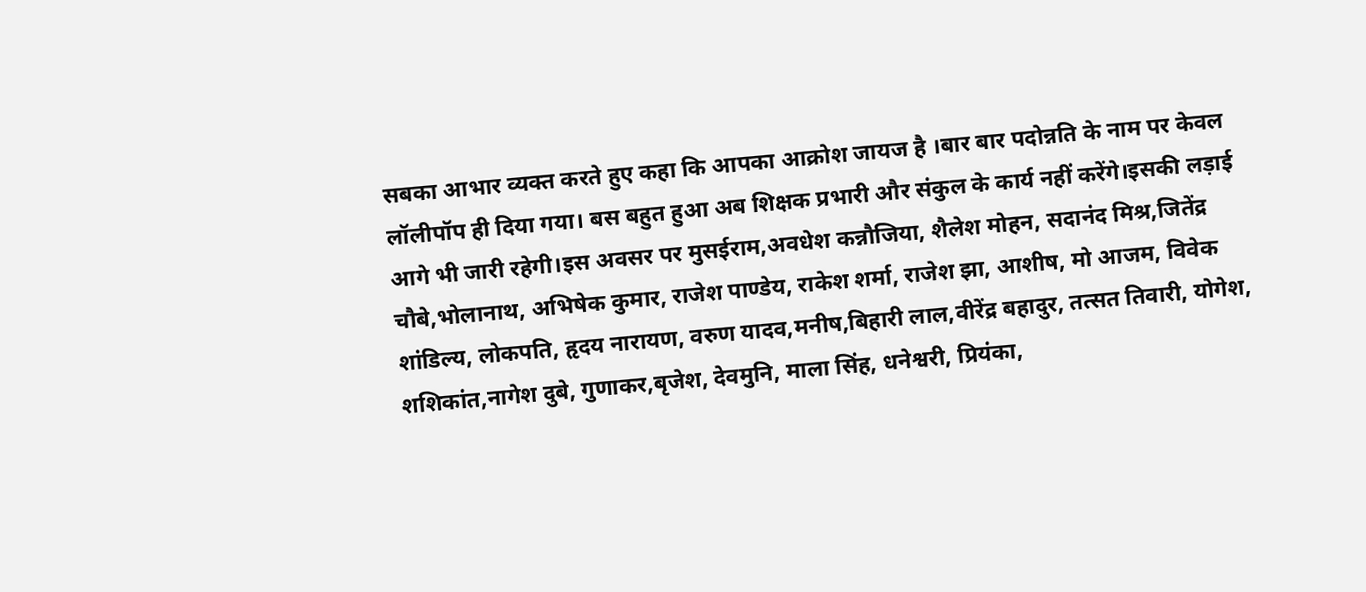सबका आभार व्यक्त करते हुए कहा कि आपका आक्रोश जायज है ।बार बार पदोन्नति के नाम पर केवल लॉलीपॉप ही दिया गया। बस बहुत हुआ अब शिक्षक प्रभारी और संकुल के कार्य नहीं करेंगे।इसकी लड़ाई आगे भी जारी रहेगी।इस अवसर पर मुसईराम,अवधेश कन्नौजिया, शैलेश मोहन, सदानंद मिश्र,जितेंद्र चौबे,भोलानाथ, अभिषेक कुमार, राजेश पाण्डेय, राकेश शर्मा, राजेश झा, आशीष, मो आजम, विवेक शांडिल्य, लोकपति, हृदय नारायण, वरुण यादव,मनीष,बिहारी लाल,वीरेंद्र बहादुर, तत्सत तिवारी, योगेश, शशिकांत,नागेश दुबे, गुणाकर,बृजेश, देवमुनि, माला सिंह, धनेश्वरी, प्रियंका,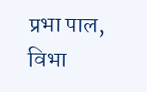प्रभा पाल, विभा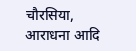चौरसिया, आराधना आदि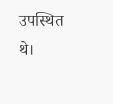उपस्थित थे।